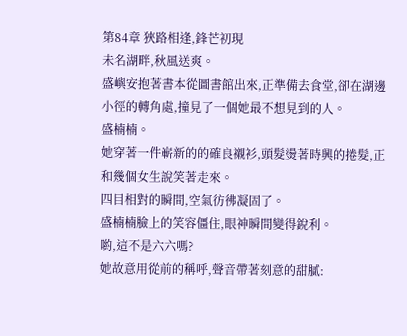第84章 狹路相逢,鋒芒初現
未名湖畔,秋風送爽。
盛嶼安抱著書本從圖書館出來,正準備去食堂,卻在湖邊小徑的轉角處,撞見了一個她最不想見到的人。
盛楠楠。
她穿著一件嶄新的的確良襯衫,頭髮燙著時興的捲髮,正和幾個女生說笑著走來。
四目相對的瞬間,空氣彷彿凝固了。
盛楠楠臉上的笑容僵住,眼神瞬間變得銳利。
喲,這不是六六嗎?
她故意用從前的稱呼,聲音帶著刻意的甜膩: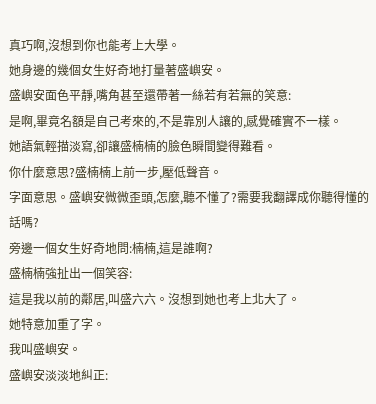真巧啊,沒想到你也能考上大學。
她身邊的幾個女生好奇地打量著盛嶼安。
盛嶼安面色平靜,嘴角甚至還帶著一絲若有若無的笑意:
是啊,畢竟名額是自己考來的,不是靠別人讓的,感覺確實不一樣。
她語氣輕描淡寫,卻讓盛楠楠的臉色瞬間變得難看。
你什麼意思?盛楠楠上前一步,壓低聲音。
字面意思。盛嶼安微微歪頭,怎麼,聽不懂了?需要我翻譯成你聽得懂的話嗎?
旁邊一個女生好奇地問:楠楠,這是誰啊?
盛楠楠強扯出一個笑容:
這是我以前的鄰居,叫盛六六。沒想到她也考上北大了。
她特意加重了字。
我叫盛嶼安。
盛嶼安淡淡地糾正: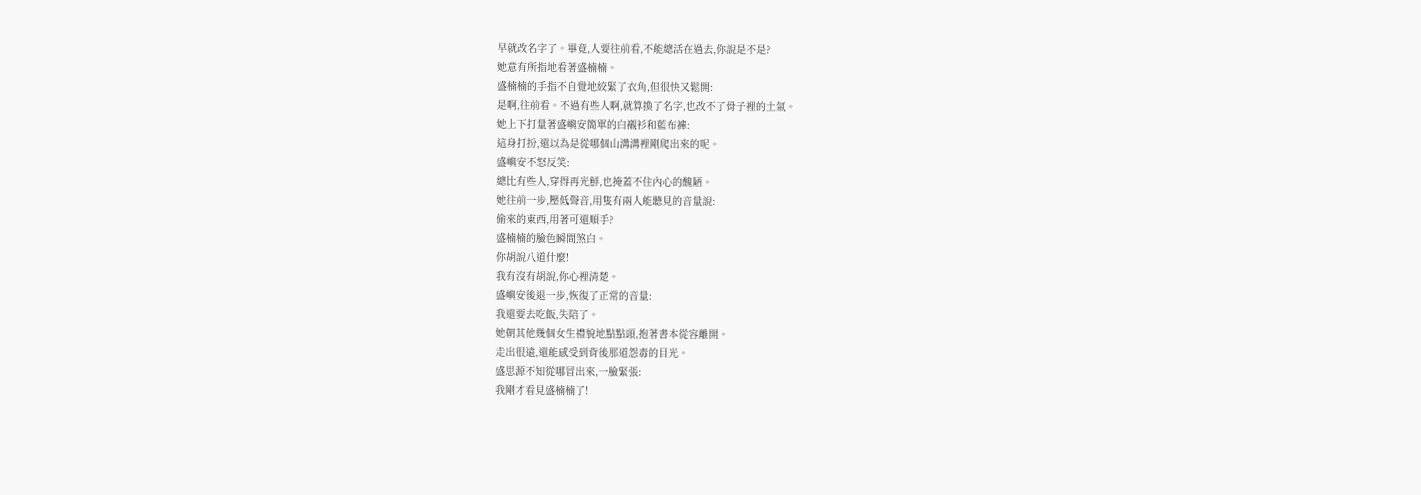早就改名字了。畢竟,人要往前看,不能總活在過去,你說是不是?
她意有所指地看著盛楠楠。
盛楠楠的手指不自覺地絞緊了衣角,但很快又鬆開:
是啊,往前看。不過有些人啊,就算換了名字,也改不了骨子裡的土氣。
她上下打量著盛嶼安簡單的白襯衫和藍布褲:
這身打扮,還以為是從哪個山溝溝裡剛爬出來的呢。
盛嶼安不怒反笑:
總比有些人,穿得再光鮮,也掩蓋不住內心的醜陋。
她往前一步,壓低聲音,用隻有兩人能聽見的音量說:
偷來的東西,用著可還順手?
盛楠楠的臉色瞬間煞白。
你胡說八道什麼!
我有沒有胡說,你心裡清楚。
盛嶼安後退一步,恢復了正常的音量:
我還要去吃飯,失陪了。
她朝其他幾個女生禮貌地點點頭,抱著書本從容離開。
走出很遠,還能感受到背後那道怨毒的目光。
盛思源不知從哪冒出來,一臉緊張:
我剛才看見盛楠楠了!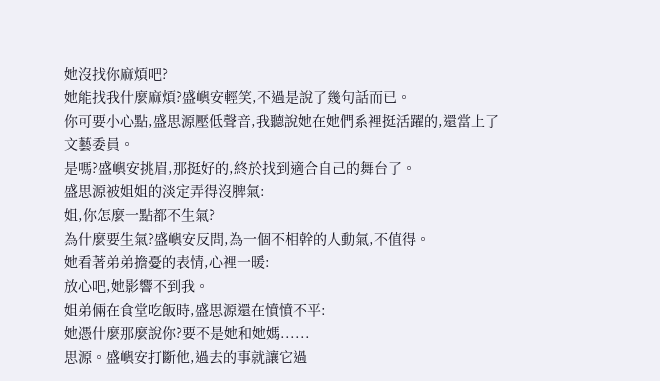她沒找你麻煩吧?
她能找我什麼麻煩?盛嶼安輕笑,不過是說了幾句話而已。
你可要小心點,盛思源壓低聲音,我聽說她在她們系裡挺活躍的,還當上了文藝委員。
是嗎?盛嶼安挑眉,那挺好的,終於找到適合自己的舞台了。
盛思源被姐姐的淡定弄得沒脾氣:
姐,你怎麼一點都不生氣?
為什麼要生氣?盛嶼安反問,為一個不相幹的人動氣,不值得。
她看著弟弟擔憂的表情,心裡一暖:
放心吧,她影響不到我。
姐弟倆在食堂吃飯時,盛思源還在憤憤不平:
她憑什麼那麼說你?要不是她和她媽......
思源。盛嶼安打斷他,過去的事就讓它過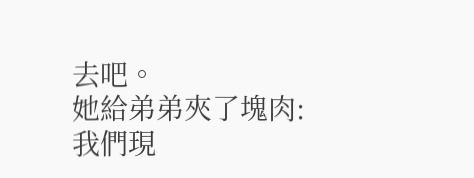去吧。
她給弟弟夾了塊肉:
我們現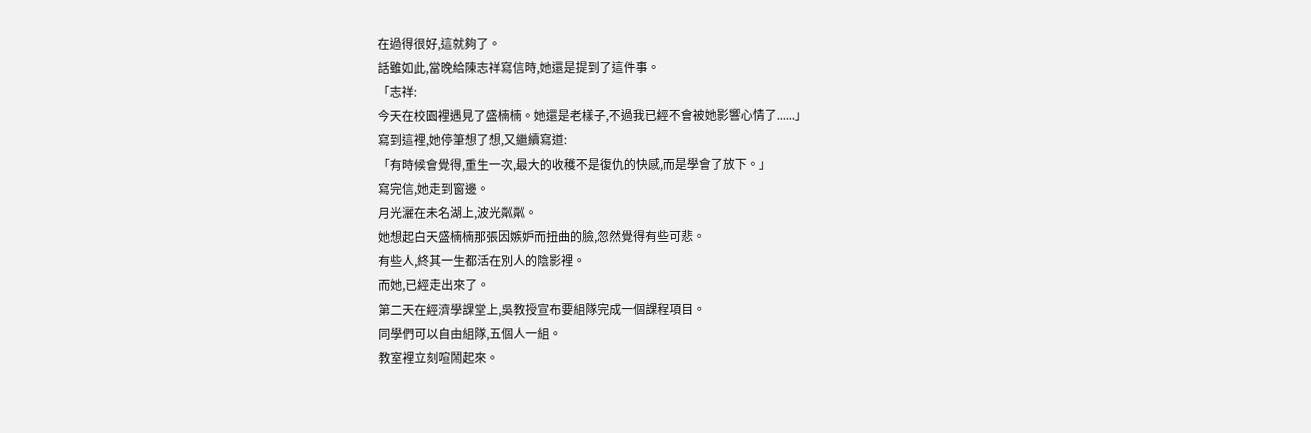在過得很好,這就夠了。
話雖如此,當晚給陳志祥寫信時,她還是提到了這件事。
「志祥:
今天在校園裡遇見了盛楠楠。她還是老樣子,不過我已經不會被她影響心情了......」
寫到這裡,她停筆想了想,又繼續寫道:
「有時候會覺得,重生一次,最大的收穫不是復仇的快感,而是學會了放下。」
寫完信,她走到窗邊。
月光灑在未名湖上,波光粼粼。
她想起白天盛楠楠那張因嫉妒而扭曲的臉,忽然覺得有些可悲。
有些人,終其一生都活在別人的陰影裡。
而她,已經走出來了。
第二天在經濟學課堂上,吳教授宣布要組隊完成一個課程項目。
同學們可以自由組隊,五個人一組。
教室裡立刻喧鬧起來。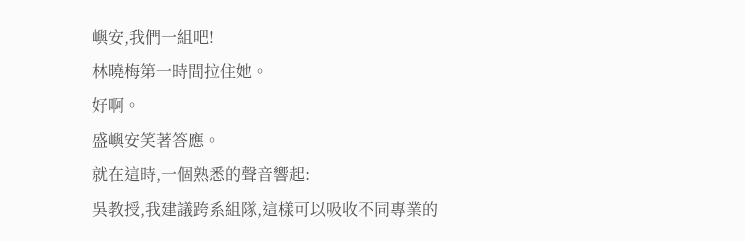嶼安,我們一組吧!
林曉梅第一時間拉住她。
好啊。
盛嶼安笑著答應。
就在這時,一個熟悉的聲音響起:
吳教授,我建議跨系組隊,這樣可以吸收不同專業的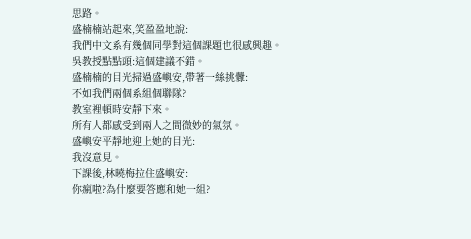思路。
盛楠楠站起來,笑盈盈地說:
我們中文系有幾個同學對這個課題也很感興趣。
吳教授點點頭:這個建議不錯。
盛楠楠的目光掃過盛嶼安,帶著一絲挑釁:
不如我們兩個系組個聯隊?
教室裡頓時安靜下來。
所有人都感受到兩人之間微妙的氣氛。
盛嶼安平靜地迎上她的目光:
我沒意見。
下課後,林曉梅拉住盛嶼安:
你瘋啦?為什麼要答應和她一組?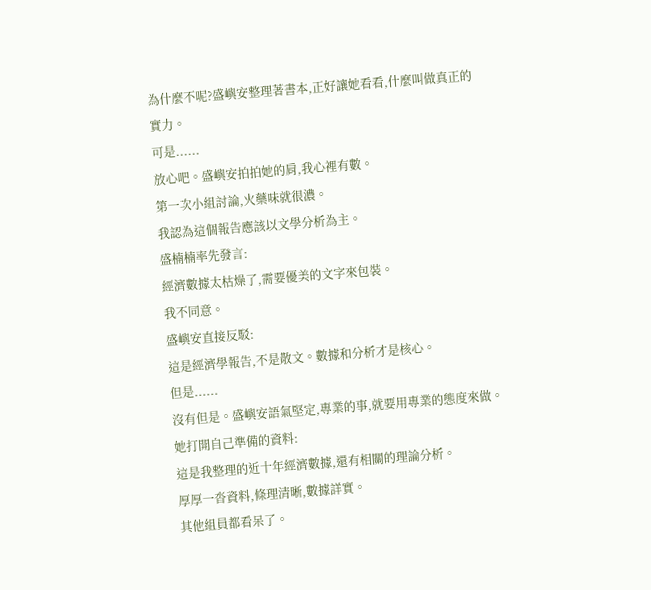為什麼不呢?盛嶼安整理著書本,正好讓她看看,什麼叫做真正的實力。
可是......
放心吧。盛嶼安拍拍她的肩,我心裡有數。
第一次小組討論,火藥味就很濃。
我認為這個報告應該以文學分析為主。
盛楠楠率先發言:
經濟數據太枯燥了,需要優美的文字來包裝。
我不同意。
盛嶼安直接反駁:
這是經濟學報告,不是散文。數據和分析才是核心。
但是......
沒有但是。盛嶼安語氣堅定,專業的事,就要用專業的態度來做。
她打開自己準備的資料:
這是我整理的近十年經濟數據,還有相關的理論分析。
厚厚一沓資料,條理清晰,數據詳實。
其他組員都看呆了。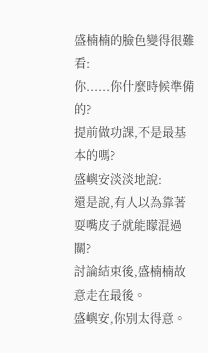盛楠楠的臉色變得很難看:
你......你什麼時候準備的?
提前做功課,不是最基本的嗎?
盛嶼安淡淡地說:
還是說,有人以為靠著耍嘴皮子就能矇混過關?
討論結束後,盛楠楠故意走在最後。
盛嶼安,你別太得意。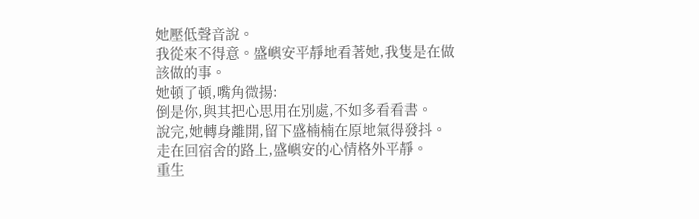她壓低聲音說。
我從來不得意。盛嶼安平靜地看著她,我隻是在做該做的事。
她頓了頓,嘴角微揚:
倒是你,與其把心思用在別處,不如多看看書。
說完,她轉身離開,留下盛楠楠在原地氣得發抖。
走在回宿舍的路上,盛嶼安的心情格外平靜。
重生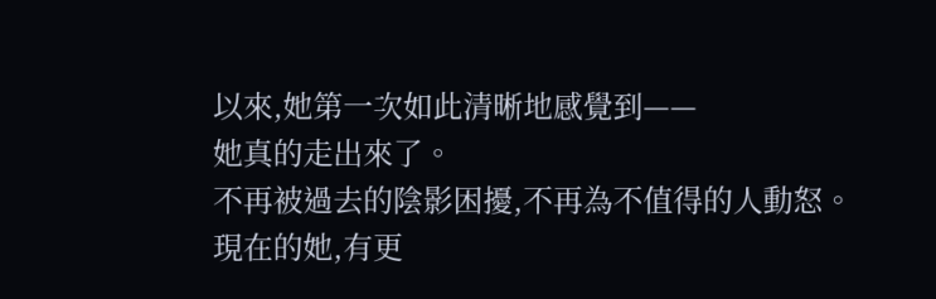以來,她第一次如此清晰地感覺到——
她真的走出來了。
不再被過去的陰影困擾,不再為不值得的人動怒。
現在的她,有更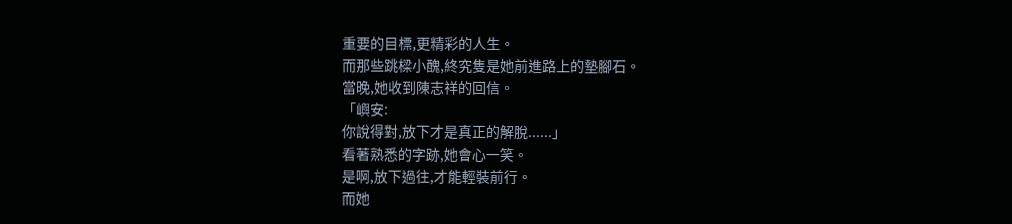重要的目標,更精彩的人生。
而那些跳樑小醜,終究隻是她前進路上的墊腳石。
當晚,她收到陳志祥的回信。
「嶼安:
你說得對,放下才是真正的解脫......」
看著熟悉的字跡,她會心一笑。
是啊,放下過往,才能輕裝前行。
而她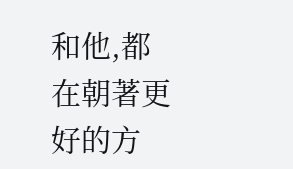和他,都在朝著更好的方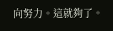向努力。這就夠了。